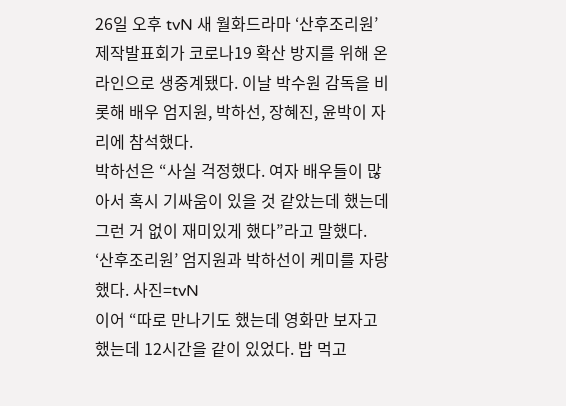26일 오후 tvN 새 월화드라마 ‘산후조리원’ 제작발표회가 코로나19 확산 방지를 위해 온라인으로 생중계됐다. 이날 박수원 감독을 비롯해 배우 엄지원, 박하선, 장혜진, 윤박이 자리에 참석했다.
박하선은 “사실 걱정했다. 여자 배우들이 많아서 혹시 기싸움이 있을 것 같았는데 했는데 그런 거 없이 재미있게 했다”라고 말했다.
‘산후조리원’ 엄지원과 박하선이 케미를 자랑했다. 사진=tvN
이어 “따로 만나기도 했는데 영화만 보자고 했는데 12시간을 같이 있었다. 밥 먹고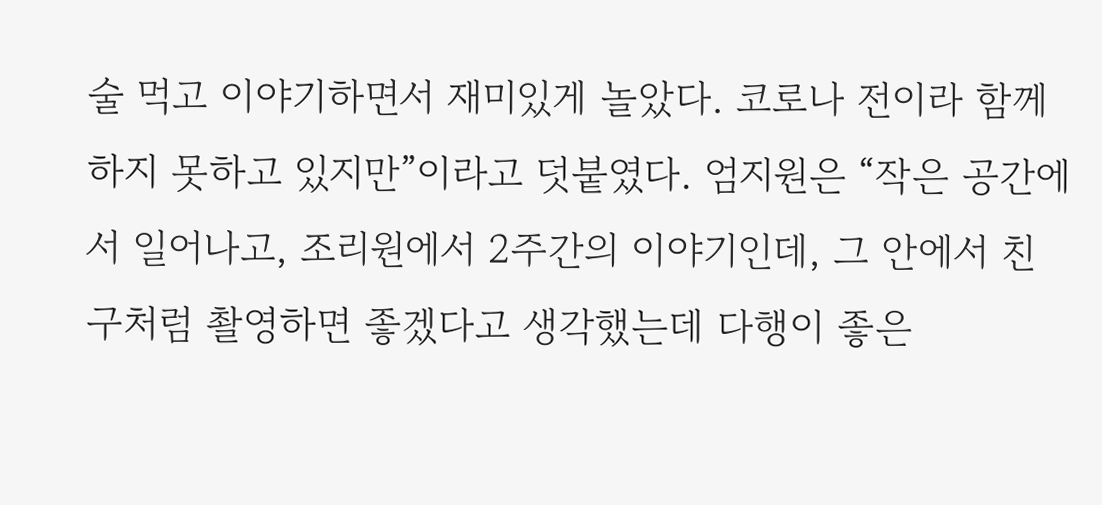술 먹고 이야기하면서 재미있게 놀았다. 코로나 전이라 함께 하지 못하고 있지만”이라고 덧붙였다. 엄지원은 “작은 공간에서 일어나고, 조리원에서 2주간의 이야기인데, 그 안에서 친구처럼 촬영하면 좋겠다고 생각했는데 다행이 좋은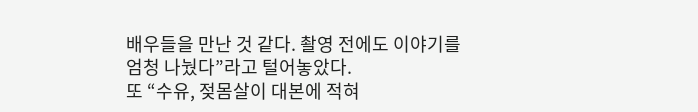배우들을 만난 것 같다. 촬영 전에도 이야기를 엄청 나눴다”라고 털어놓았다.
또 “수유, 젖몸살이 대본에 적혀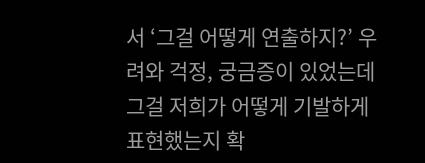서 ‘그걸 어떻게 연출하지?’ 우려와 걱정, 궁금증이 있었는데 그걸 저희가 어떻게 기발하게 표현했는지 확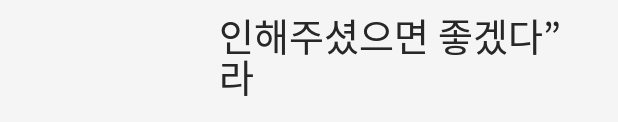인해주셨으면 좋겠다”라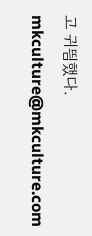고 귀띔했다. mkculture@mkculture.com